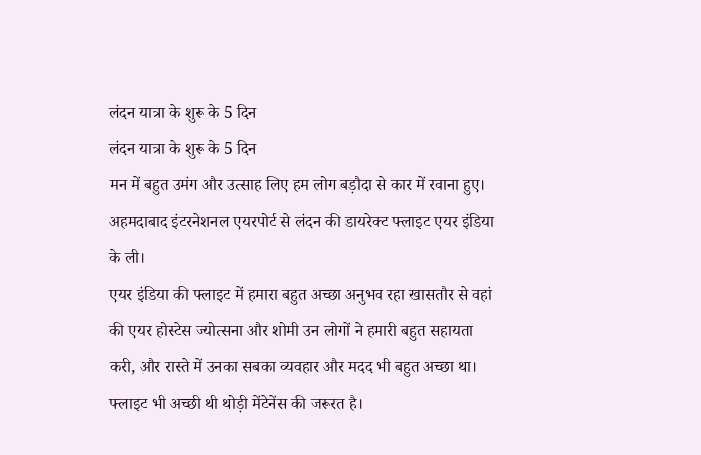लंदन यात्रा के शुरू के 5 दिन
लंदन यात्रा के शुरू के 5 दिन
मन में बहुत उमंग और उत्साह लिए हम लोग बड़ौदा से कार में रवाना हुए।
अहमदाबाद इंटरनेशनल एयरपोर्ट से लंदन की डायरेक्ट फ्लाइट एयर इंडिया के ली।
एयर इंडिया की फ्लाइट में हमारा बहुत अच्छा अनुभव रहा खासतौर से वहां की एयर होस्टेस ज्योत्सना और शोमी उन लोगों ने हमारी बहुत सहायता करी, और रास्ते में उनका सबका व्यवहार और मदद भी बहुत अच्छा था।
फ्लाइट भी अच्छी थी थोड़ी मेंटेनेंस की जरूरत है।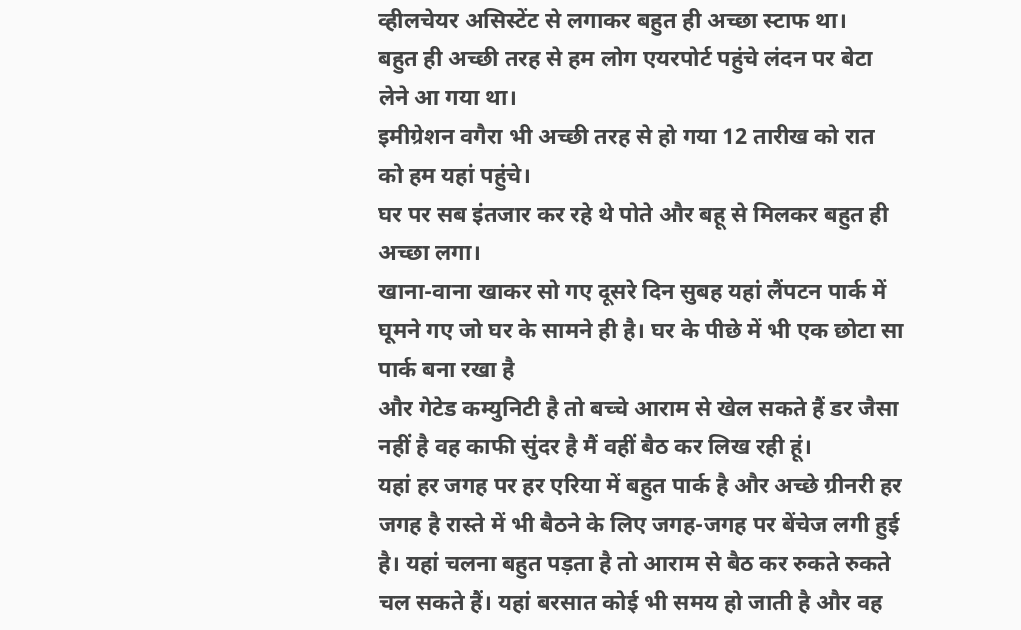व्हीलचेयर असिस्टेंट से लगाकर बहुत ही अच्छा स्टाफ था।
बहुत ही अच्छी तरह से हम लोग एयरपोर्ट पहुंचे लंदन पर बेटा लेने आ गया था।
इमीग्रेशन वगैरा भी अच्छी तरह से हो गया 12 तारीख को रात को हम यहां पहुंचे।
घर पर सब इंतजार कर रहे थे पोते और बहू से मिलकर बहुत ही अच्छा लगा।
खाना-वाना खाकर सो गए दूसरे दिन सुबह यहां लैंपटन पार्क में घूमने गए जो घर के सामने ही है। घर के पीछे में भी एक छोटा सा पार्क बना रखा है
और गेटेड कम्युनिटी है तो बच्चे आराम से खेल सकते हैं डर जैसा नहीं है वह काफी सुंदर है मैं वहीं बैठ कर लिख रही हूं।
यहां हर जगह पर हर एरिया में बहुत पार्क है और अच्छे ग्रीनरी हर जगह है रास्ते में भी बैठने के लिए जगह-जगह पर बेंचेज लगी हुई है। यहां चलना बहुत पड़ता है तो आराम से बैठ कर रुकते रुकते चल सकते हैं। यहां बरसात कोई भी समय हो जाती है और वह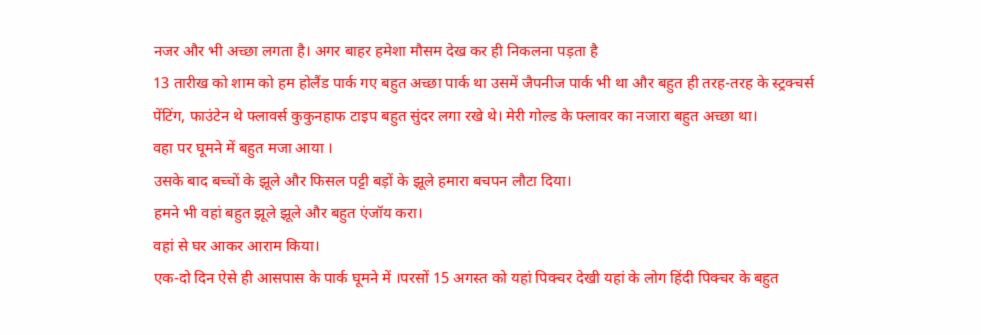नजर और भी अच्छा लगता है। अगर बाहर हमेशा मौसम देख कर ही निकलना पड़ता है
13 तारीख को शाम को हम होलैंड पार्क गए बहुत अच्छा पार्क था उसमें जैपनीज पार्क भी था और बहुत ही तरह-तरह के स्ट्रक्चर्स पेंटिंग, फाउंटेन थे फ्लावर्स कुकुनहाफ टाइप बहुत सुंदर लगा रखे थे। मेरी गोल्ड के फ्लावर का नजारा बहुत अच्छा था।
वहा पर घूमने में बहुत मजा आया ।
उसके बाद बच्चों के झूले और फिसल पट्टी बड़ों के झूले हमारा बचपन लौटा दिया।
हमने भी वहां बहुत झूले झूले और बहुत एंजॉय करा।
वहां से घर आकर आराम किया।
एक-दो दिन ऐसे ही आसपास के पार्क घूमने में ।परसों 15 अगस्त को यहां पिक्चर देखी यहां के लोग हिंदी पिक्चर के बहुत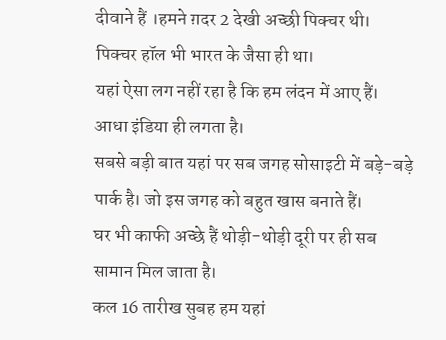दीवाने हैं ।हमने ग़दर 2 देखी अच्छी पिक्चर थी।
पिक्चर हॉल भी भारत के जैसा ही था।
यहां ऐसा लग नहीं रहा है कि हम लंदन में आए हैं।
आधा इंडिया ही लगता है।
सबसे बड़ी बात यहां पर सब जगह सोसाइटी में बड़े-बड़े पार्क है। जो इस जगह को बहुत खास बनाते हैं।
घर भी काफी अच्छे हैं थोड़ी-थोड़ी दूरी पर ही सब सामान मिल जाता है।
कल 16 तारीख सुबह हम यहां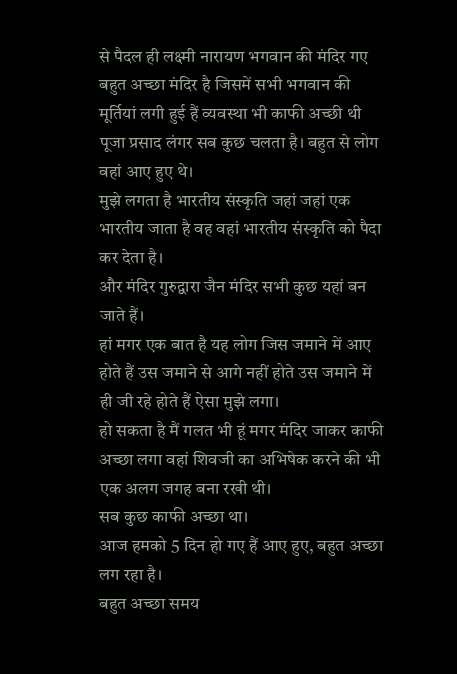से पैदल ही लक्ष्मी नारायण भगवान की मंदिर गए बहुत अच्छा मंदिर है जिसमें सभी भगवान की मूर्तियां लगी हुई हैं व्यवस्था भी काफी अच्छी थी पूजा प्रसाद लंगर सब कुछ चलता है। बहुत से लोग वहां आए हुए थे।
मुझे लगता है भारतीय संस्कृति जहां जहां एक भारतीय जाता है वह वहां भारतीय संस्कृति को पैदा कर देता है।
और मंदिर गुरुद्वारा जैन मंदिर सभी कुछ यहां बन जाते हैं।
हां मगर एक बात है यह लोग जिस जमाने में आए होते हैं उस जमाने से आगे नहीं होते उस जमाने में ही जी रहे होते हैं ऐसा मुझे लगा।
हो सकता है मैं गलत भी हूं मगर मंदिर जाकर काफी अच्छा लगा वहां शिवजी का अभिषेक करने की भी एक अलग जगह बना रखी थी।
सब कुछ काफी अच्छा था।
आज हमको 5 दिन हो गए हैं आए हुए, बहुत अच्छा लग रहा है।
बहुत अच्छा समय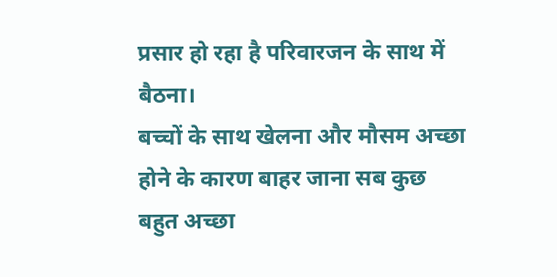प्रसार हो रहा है परिवारजन के साथ में बैठना।
बच्चों के साथ खेलना और मौसम अच्छा होने के कारण बाहर जाना सब कुछ बहुत अच्छा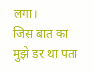लगा।
जिस बात का मुझे डर था पता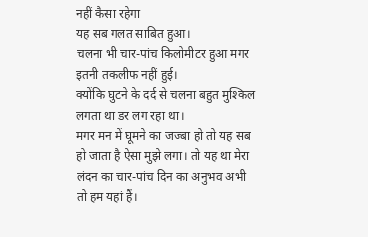नहीं कैसा रहेगा
यह सब गलत साबित हुआ।
चलना भी चार-पांच किलोमीटर हुआ मगर इतनी तकलीफ नहीं हुई।
क्योंकि घुटने के दर्द से चलना बहुत मुश्किल लगता था डर लग रहा था।
मगर मन में घूमने का जज्बा हो तो यह सब हो जाता है ऐसा मुझे लगा। तो यह था मेरा लंदन का चार-पांच दिन का अनुभव अभी तो हम यहां हैं।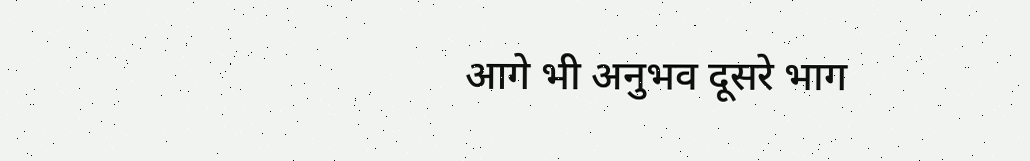आगे भी अनुभव दूसरे भाग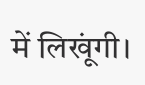में लिखूंगी।